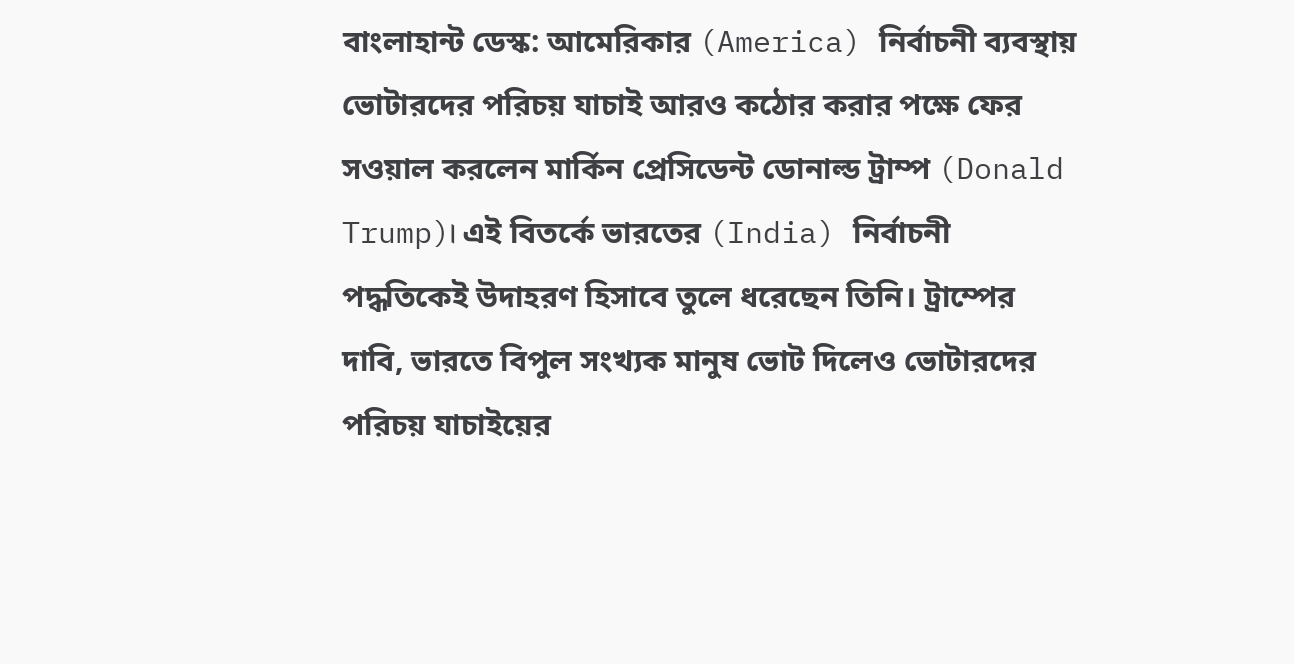বাংলাহান্ট ডেস্ক: আমেরিকার (America) নির্বাচনী ব্যবস্থায় ভোটারদের পরিচয় যাচাই আরও কঠোর করার পক্ষে ফের সওয়াল করলেন মার্কিন প্রেসিডেন্ট ডোনাল্ড ট্রাম্প (Donald Trump)। এই বিতর্কে ভারতের (India) নির্বাচনী পদ্ধতিকেই উদাহরণ হিসাবে তুলে ধরেছেন তিনি। ট্রাম্পের দাবি, ভারতে বিপুল সংখ্যক মানুষ ভোট দিলেও ভোটারদের পরিচয় যাচাইয়ের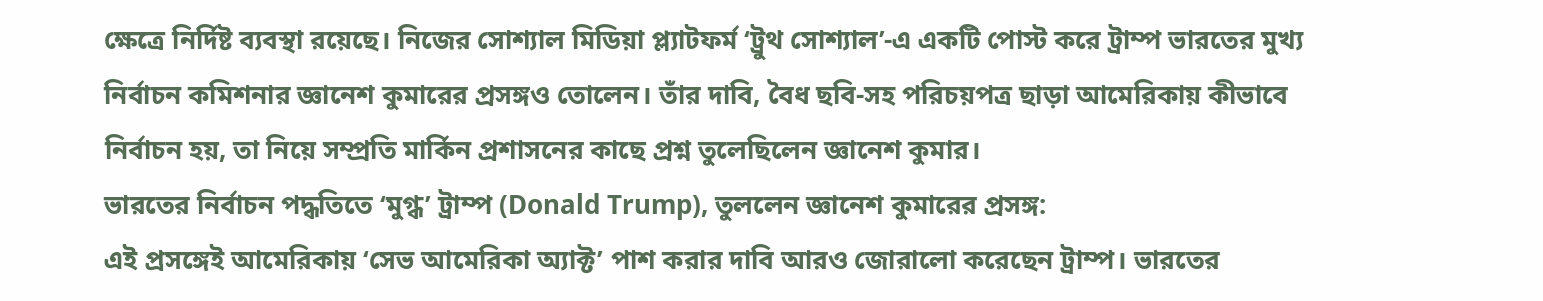ক্ষেত্রে নির্দিষ্ট ব্যবস্থা রয়েছে। নিজের সোশ্যাল মিডিয়া প্ল্যাটফর্ম ‘ট্রুথ সোশ্যাল’-এ একটি পোস্ট করে ট্রাম্প ভারতের মুখ্য নির্বাচন কমিশনার জ্ঞানেশ কুমারের প্রসঙ্গও তোলেন। তাঁর দাবি, বৈধ ছবি-সহ পরিচয়পত্র ছাড়া আমেরিকায় কীভাবে নির্বাচন হয়, তা নিয়ে সম্প্রতি মার্কিন প্রশাসনের কাছে প্রশ্ন তুলেছিলেন জ্ঞানেশ কুমার।
ভারতের নির্বাচন পদ্ধতিতে ‘মুগ্ধ’ ট্রাম্প (Donald Trump), তুললেন জ্ঞানেশ কুমারের প্রসঙ্গ:
এই প্রসঙ্গেই আমেরিকায় ‘সেভ আমেরিকা অ্যাক্ট’ পাশ করার দাবি আরও জোরালো করেছেন ট্রাম্প। ভারতের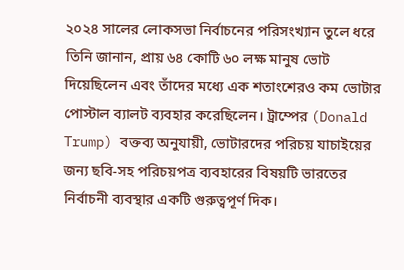২০২৪ সালের লোকসভা নির্বাচনের পরিসংখ্যান তুলে ধরে তিনি জানান, প্রায় ৬৪ কোটি ৬০ লক্ষ মানুষ ভোট দিয়েছিলেন এবং তাঁদের মধ্যে এক শতাংশেরও কম ভোটার পোস্টাল ব্যালট ব্যবহার করেছিলেন। ট্রাম্পের (Donald Trump) বক্তব্য অনুযায়ী, ভোটারদের পরিচয় যাচাইয়ের জন্য ছবি-সহ পরিচয়পত্র ব্যবহারের বিষয়টি ভারতের নির্বাচনী ব্যবস্থার একটি গুরুত্বপূর্ণ দিক।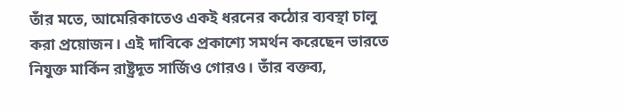তাঁর মতে, আমেরিকাতেও একই ধরনের কঠোর ব্যবস্থা চালু করা প্রয়োজন। এই দাবিকে প্রকাশ্যে সমর্থন করেছেন ভারতে নিযুক্ত মার্কিন রাষ্ট্রদূত সার্জিও গোরও। তাঁর বক্তব্য,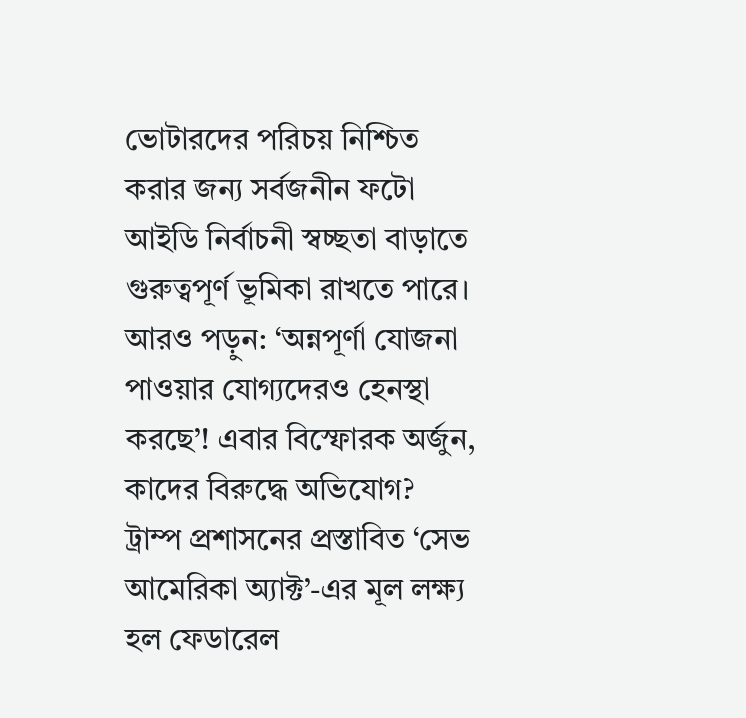ভোটারদের পরিচয় নিশ্চিত করার জন্য সর্বজনীন ফটো আইডি নির্বাচনী স্বচ্ছতা বাড়াতে গুরুত্বপূর্ণ ভূমিকা রাখতে পারে।
আরও পড়ুন: ‘অন্নপূর্ণা যোজনা পাওয়ার যোগ্যদেরও হেনস্থা করছে’! এবার বিস্ফোরক অর্জুন, কাদের বিরুদ্ধে অভিযোগ?
ট্রাম্প প্রশাসনের প্রস্তাবিত ‘সেভ আমেরিকা অ্যাক্ট’-এর মূল লক্ষ্য হল ফেডারেল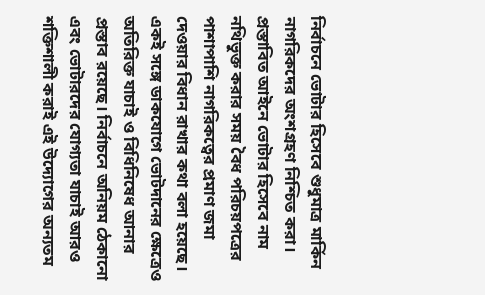নির্বাচনে ভোটার হিসেবে শুধুমাত্র মার্কিন নাগরিকদের অংশগ্রহণ নিশ্চিত করা। প্রস্তাবিত আইনে ভোটার হিসেবে নাম নথিভুক্ত করার সময় বৈধ পরিচয়পত্রের পাশাপাশি নাগরিকত্বের প্রমাণ জমা দেওয়ার বিধান রাখার কথা বলা হয়েছে। একই সঙ্গে ডাকযোগে ভোটদানের ক্ষেত্রেও অতিরিক্ত যাচাই ও বিধিনিষেধ আনার প্রস্তাব রয়েছে। নির্বাচনে অনিয়ম ঠেকানো এবং ভোটারদের যোগ্যতা যাচাই আরও শক্তিশালী করাই এই উদ্যোগের অন্যতম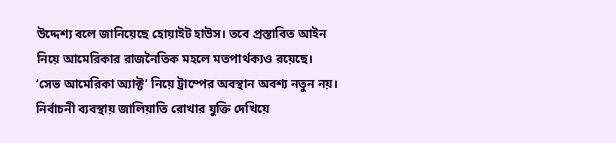উদ্দেশ্য বলে জানিয়েছে হোয়াইট হাউস। তবে প্রস্তাবিত আইন নিয়ে আমেরিকার রাজনৈতিক মহলে মতপার্থক্যও রয়েছে।
‘সেভ আমেরিকা অ্যাক্ট’ নিয়ে ট্রাম্পের অবস্থান অবশ্য নতুন নয়। নির্বাচনী ব্যবস্থায় জালিয়াতি রোখার যুক্তি দেখিয়ে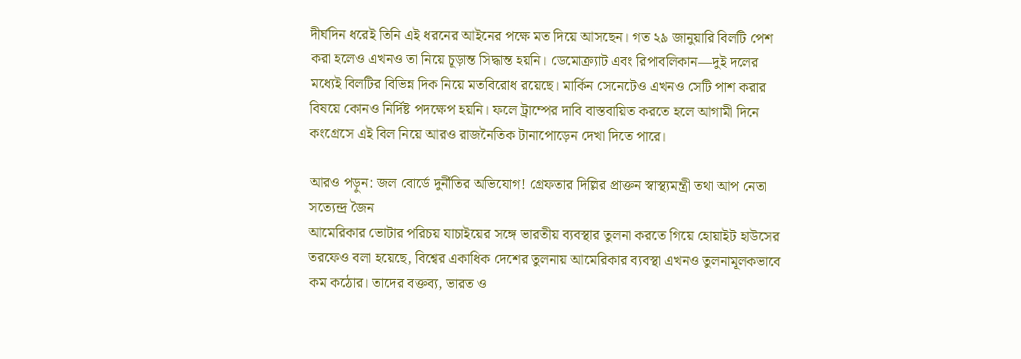দীর্ঘদিন ধরেই তিনি এই ধরনের আইনের পক্ষে মত দিয়ে আসছেন। গত ২৯ জানুয়ারি বিলটি পেশ করা হলেও এখনও তা নিয়ে চূড়ান্ত সিদ্ধান্ত হয়নি। ডেমোক্র্যাট এবং রিপাবলিকান—দুই দলের মধ্যেই বিলটির বিভিন্ন দিক নিয়ে মতবিরোধ রয়েছে। মার্কিন সেনেটেও এখনও সেটি পাশ করার বিষয়ে কোনও নির্দিষ্ট পদক্ষেপ হয়নি। ফলে ট্রাম্পের দাবি বাস্তবায়িত করতে হলে আগামী দিনে কংগ্রেসে এই বিল নিয়ে আরও রাজনৈতিক টানাপোড়েন দেখা দিতে পারে।

আরও পড়ুন: জল বোর্ডে দুর্নীতির অভিযোগ! গ্রেফতার দিল্লির প্রাক্তন স্বাস্থ্যমন্ত্রী তথা আপ নেতা সত্যেন্দ্র জৈন
আমেরিকার ভোটার পরিচয় যাচাইয়ের সঙ্গে ভারতীয় ব্যবস্থার তুলনা করতে গিয়ে হোয়াইট হাউসের তরফেও বলা হয়েছে, বিশ্বের একাধিক দেশের তুলনায় আমেরিকার ব্যবস্থা এখনও তুলনামূলকভাবে কম কঠোর। তাদের বক্তব্য, ভারত ও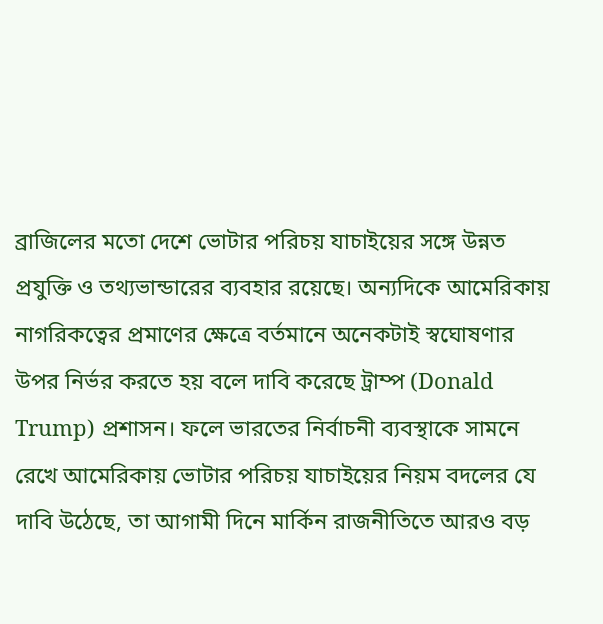ব্রাজিলের মতো দেশে ভোটার পরিচয় যাচাইয়ের সঙ্গে উন্নত প্রযুক্তি ও তথ্যভান্ডারের ব্যবহার রয়েছে। অন্যদিকে আমেরিকায় নাগরিকত্বের প্রমাণের ক্ষেত্রে বর্তমানে অনেকটাই স্বঘোষণার উপর নির্ভর করতে হয় বলে দাবি করেছে ট্রাম্প (Donald Trump) প্রশাসন। ফলে ভারতের নির্বাচনী ব্যবস্থাকে সামনে রেখে আমেরিকায় ভোটার পরিচয় যাচাইয়ের নিয়ম বদলের যে দাবি উঠেছে, তা আগামী দিনে মার্কিন রাজনীতিতে আরও বড়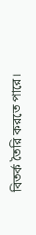বিতর্ক তৈরি করতে পারে।